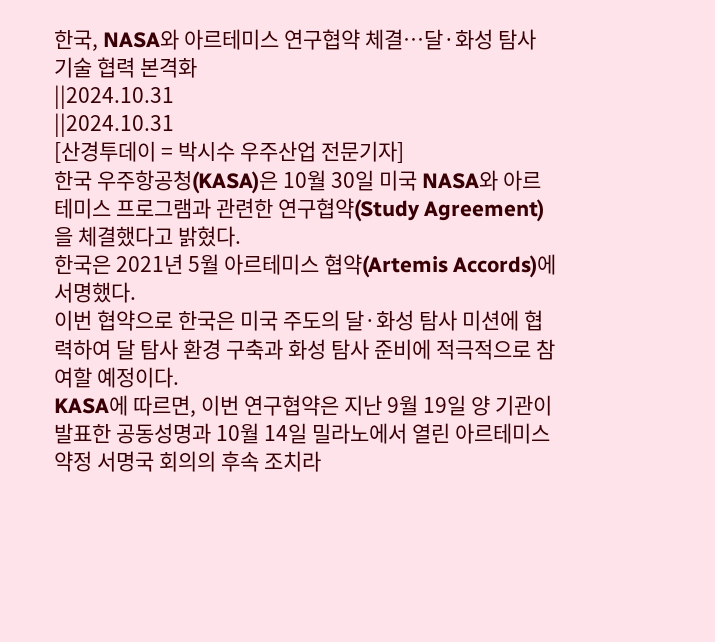한국, NASA와 아르테미스 연구협약 체결…달·화성 탐사 기술 협력 본격화
||2024.10.31
||2024.10.31
[산경투데이 = 박시수 우주산업 전문기자]
한국 우주항공청(KASA)은 10월 30일 미국 NASA와 아르테미스 프로그램과 관련한 연구협약(Study Agreement)을 체결했다고 밝혔다.
한국은 2021년 5월 아르테미스 협약(Artemis Accords)에 서명했다.
이번 협약으로 한국은 미국 주도의 달·화성 탐사 미션에 협력하여 달 탐사 환경 구축과 화성 탐사 준비에 적극적으로 참여할 예정이다.
KASA에 따르면, 이번 연구협약은 지난 9월 19일 양 기관이 발표한 공동성명과 10월 14일 밀라노에서 열린 아르테미스 약정 서명국 회의의 후속 조치라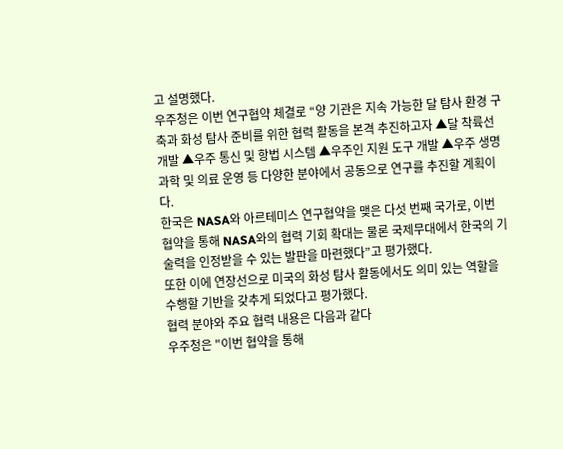고 설명했다.
우주청은 이번 연구협약 체결로 “양 기관은 지속 가능한 달 탐사 환경 구축과 화성 탐사 준비를 위한 협력 활동을 본격 추진하고자 ▲달 착륙선 개발 ▲우주 통신 및 항법 시스템 ▲우주인 지원 도구 개발 ▲우주 생명과학 및 의료 운영 등 다양한 분야에서 공동으로 연구를 추진할 계획이다.
한국은 NASA와 아르테미스 연구협약을 맺은 다섯 번째 국가로, 이번 협약을 통해 NASA와의 협력 기회 확대는 물론 국제무대에서 한국의 기술력을 인정받을 수 있는 발판을 마련했다”고 평가했다.
또한 이에 연장선으로 미국의 화성 탐사 활동에서도 의미 있는 역할을 수행할 기반을 갖추게 되었다고 평가했다.
협력 분야와 주요 협력 내용은 다음과 같다
우주청은 "이번 협약을 통해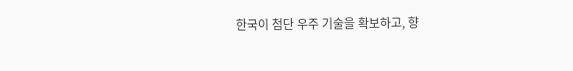한국이 첨단 우주 기술을 확보하고, 향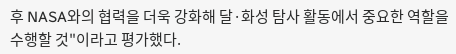후 NASA와의 협력을 더욱 강화해 달·화성 탐사 활동에서 중요한 역할을 수행할 것"이라고 평가했다.